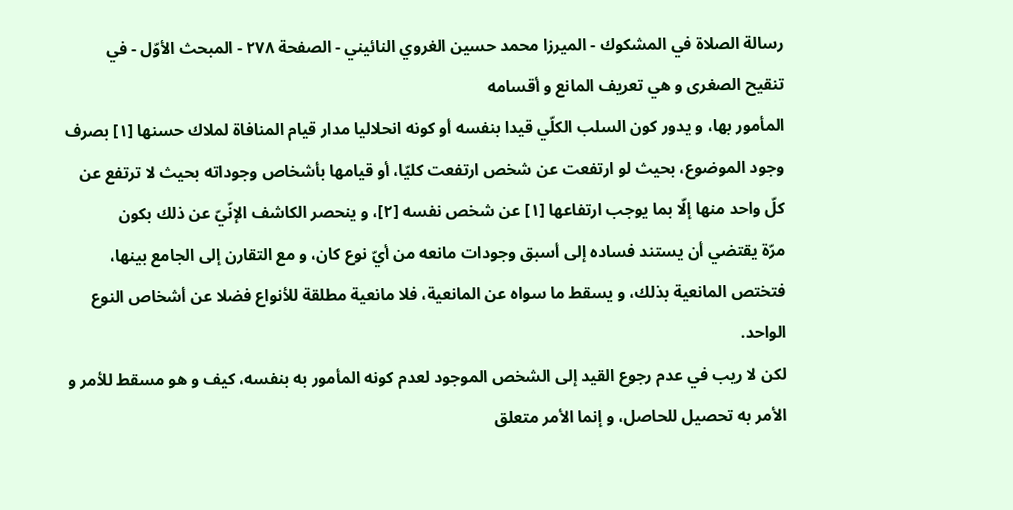رسالة الصلاة في المشكوك - الميرزا محمد حسين الغروي النائيني - الصفحة ٢٧٨ - المبحث الأوّل - في تنقيح الصغرى و هي تعريف المانع و أقسامه
المأمور بها، و يدور كون السلب الكلّي قيدا بنفسه أو كونه انحلاليا مدار قيام المنافاة لملاك حسنها [١] بصرف وجود الموضوع، بحيث لو ارتفعت عن شخص ارتفعت كليّا، أو قيامها بأشخاص وجوداته بحيث لا ترتفع عن كلّ واحد منها إلّا بما يوجب ارتفاعها [١] عن شخص نفسه [٢]، و ينحصر الكاشف الإنّيّ عن ذلك بكون
مرّة يقتضي أن يستند فساده إلى أسبق وجودات مانعه من أيّ نوع كان، و مع التقارن إلى الجامع بينها، فتختص المانعية بذلك، و يسقط ما سواه عن المانعية، فلا مانعية مطلقة للأنواع فضلا عن أشخاص النوع الواحد.
لكن لا ريب في عدم رجوع القيد إلى الشخص الموجود لعدم كونه المأمور به بنفسه، كيف و هو مسقط للأمر و الأمر به تحصيل للحاصل، و إنما الأمر متعلق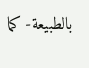بالطبيعة- كما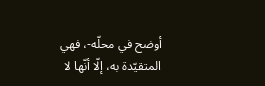أوضح في محلّه-، فهي المتقيّدة به، إلّا أنّها لا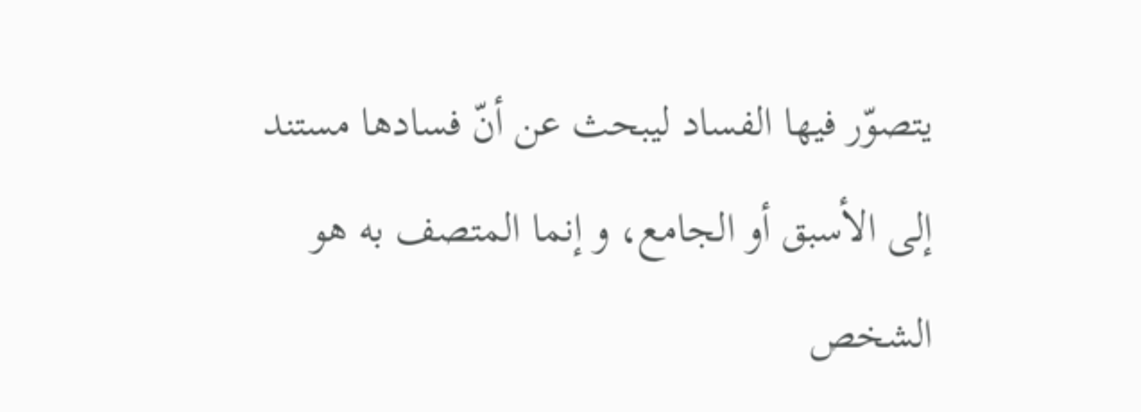يتصوّر فيها الفساد ليبحث عن أنّ فسادها مستند إلى الأسبق أو الجامع، و إنما المتصف به هو الشخص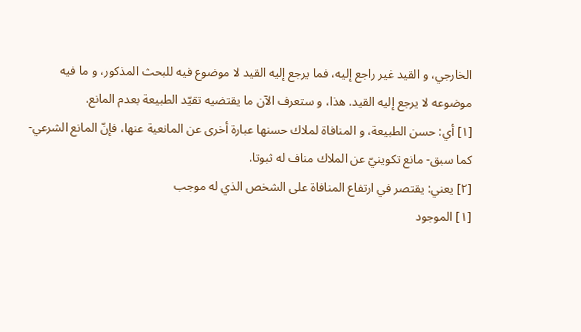الخارجي، و القيد غير راجع إليه، فما يرجع إليه القيد لا موضوع فيه للبحث المذكور، و ما فيه موضوعه لا يرجع إليه القيد. هذا، و ستعرف الآن ما يقتضيه تقيّد الطبيعة بعدم المانع.
[١] أي: حسن الطبيعة، و المنافاة لملاك حسنها عبارة أخرى عن المانعية عنها، فإنّ المانع الشرعي- كما سبق- مانع تكوينيّ عن الملاك مناف له ثبوتا.
[٢] يعني: يقتصر في ارتفاع المنافاة على الشخص الذي له موجب
[١] الموجود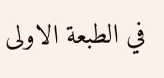في الطبعة الاولى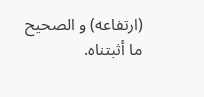(ارتفاعه) و الصحيح ما أثبتناه.